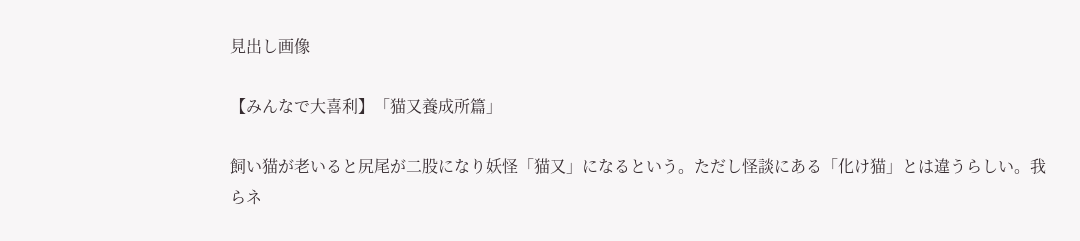見出し画像

【みんなで大喜利】「猫又養成所篇」

飼い猫が老いると尻尾が二股になり妖怪「猫又」になるという。ただし怪談にある「化け猫」とは違うらしい。我らネ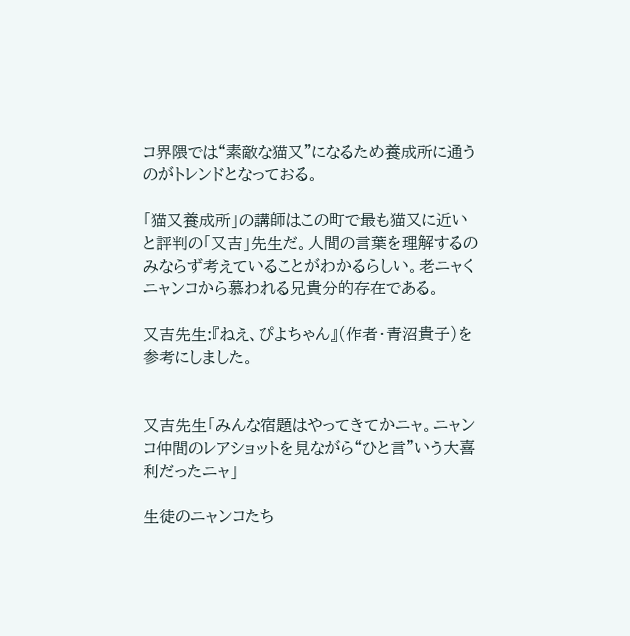コ界隈では“素敵な猫又”になるため養成所に通うのがトレンドとなっておる。

「猫又養成所」の講師はこの町で最も猫又に近いと評判の「又吉」先生だ。人間の言葉を理解するのみならず考えていることがわかるらしい。老ニャくニャンコから慕われる兄貴分的存在である。

又吉先生:『ねえ、ぴよちゃん』(作者・青沼貴子)を参考にしました。


又吉先生「みんな宿題はやってきてかニャ。ニャンコ仲間のレアショットを見ながら“ひと言”いう大喜利だったニャ」

生徒のニャンコたち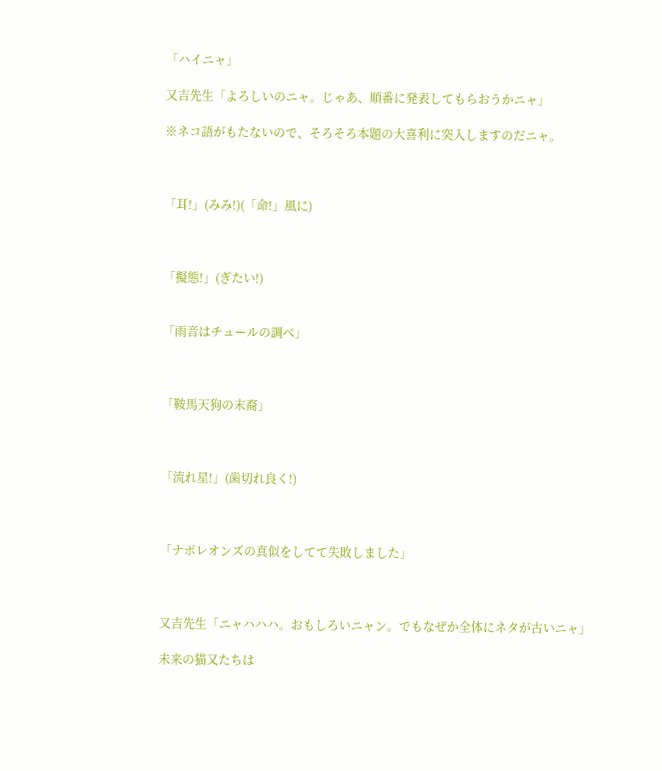「ハイニャ」

又吉先生「よろしいのニャ。じゃあ、順番に発表してもらおうかニャ」

※ネコ語がもたないので、そろそろ本題の大喜利に突入しますのだニャ。



「耳!」(みみ!)(「命!」風に)



「擬態!」(ぎたい!)


「雨音はチュールの調べ」



「鞍馬天狗の末裔」



「流れ星!」(歯切れ良く!)



「ナポレオンズの真似をしてて失敗しました」



又吉先生「ニャハハハ。おもしろいニャン。でもなぜか全体にネタが古いニャ」

未来の猫又たちは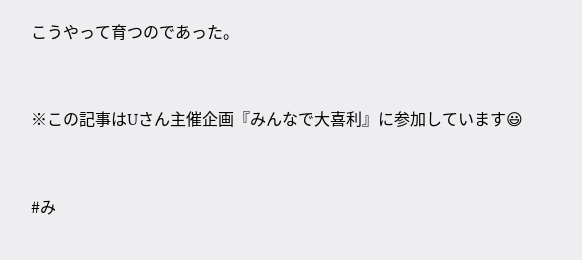こうやって育つのであった。


※この記事はUさん主催企画『みんなで大喜利』に参加しています😃


#み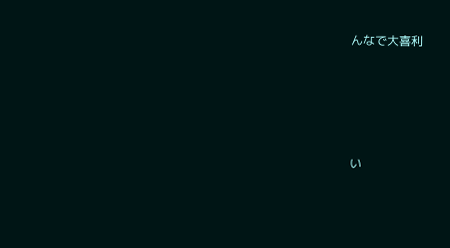んなで大喜利






い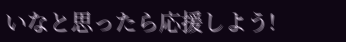いなと思ったら応援しよう!